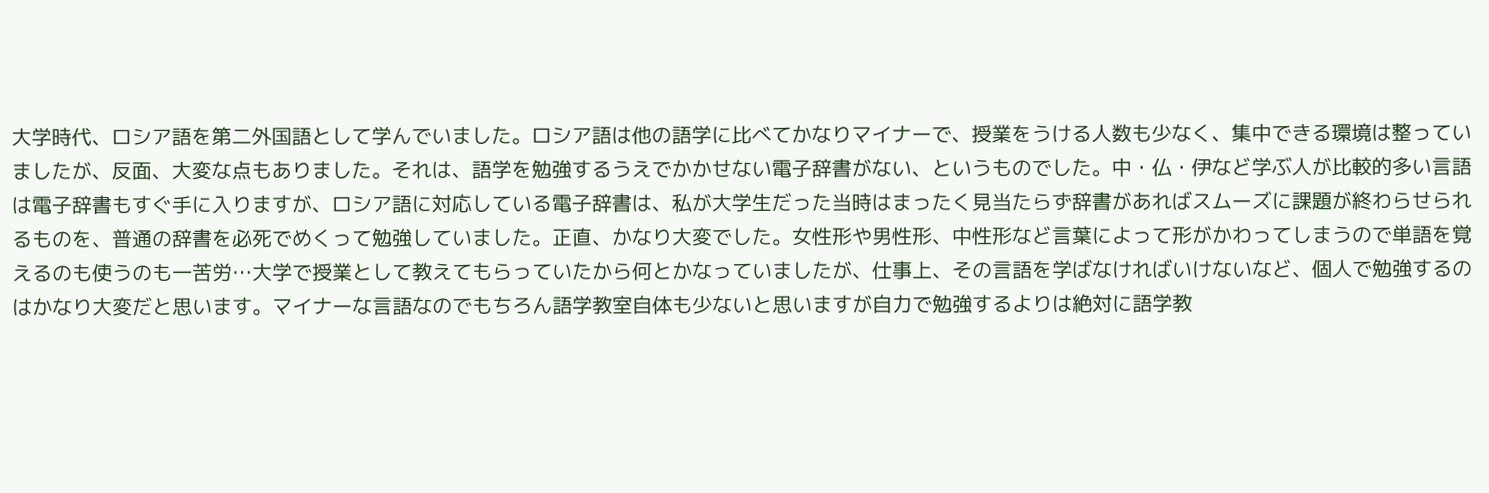大学時代、ロシア語を第二外国語として学んでいました。ロシア語は他の語学に比べてかなりマイナーで、授業をうける人数も少なく、集中できる環境は整っていましたが、反面、大変な点もありました。それは、語学を勉強するうえでかかせない電子辞書がない、というものでした。中・仏・伊など学ぶ人が比較的多い言語は電子辞書もすぐ手に入りますが、ロシア語に対応している電子辞書は、私が大学生だった当時はまったく見当たらず辞書があればスムーズに課題が終わらせられるものを、普通の辞書を必死でめくって勉強していました。正直、かなり大変でした。女性形や男性形、中性形など言葉によって形がかわってしまうので単語を覚えるのも使うのも一苦労…大学で授業として教えてもらっていたから何とかなっていましたが、仕事上、その言語を学ばなければいけないなど、個人で勉強するのはかなり大変だと思います。マイナーな言語なのでもちろん語学教室自体も少ないと思いますが自力で勉強するよりは絶対に語学教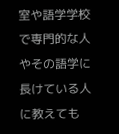室や語学学校で専門的な人やその語学に長けている人に教えても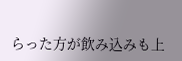らった方が飲み込みも上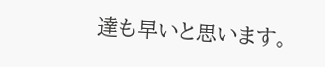達も早いと思います。